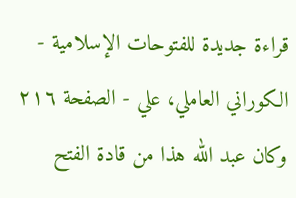قراءة جديدة للفتوحات الإسلامية - الكوراني العاملي، علي - الصفحة ٢١٦
وكان عبد الله هذا من قادة الفتح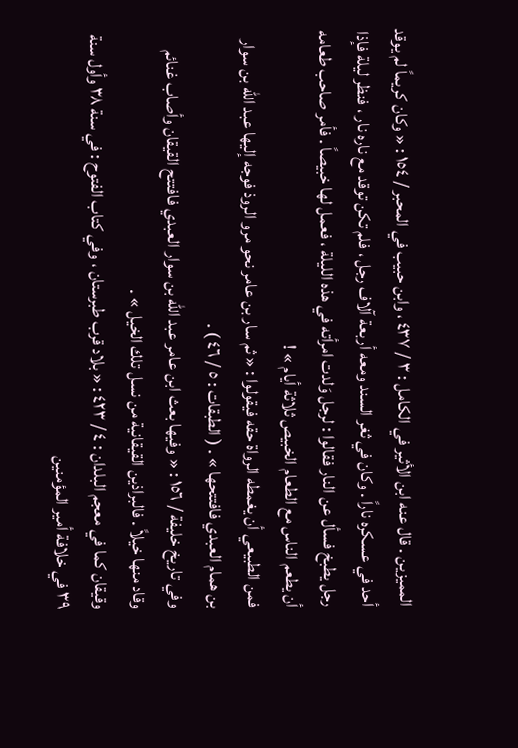المميزين . قال عنه ابن الأثير في الكامل : ٣ / ٤٣٧ ، وابن حبيب في المحبر / ١٥٤ : « وكان كريماً لم يوقد أحد في عسكره ناراً . وكان في ثغر السند ومعه أربعة آلاف رجل ، فلم تكن توقد مع ناره نار ، فنظر ليلة فإذا رجل يطبخ فسأل عن النار فقالوا : لرجل وَلدت امرأته في هذه الليلة ، فعمل لها خبيصاً . فأمر صاحب طعامه أن يطعم الناس مع الطعام الخبيص ثلاثة أيام » !
فمن الطبيعي أن يغمطه الرواة حقه فيقولوا : « ثم سار بن عامر نحو مرو الروذ فوجه إليها عبد الله بن سوار بن همام العبدي فافتتحها » . ( الطبقات : ٥ / ٤٦ ) .
وفي تاريخ خليفة / ١٥٦ : « وفيها بعث ابن عامر عبد الله بن سوار العبدي فافتتح القيقان وأصاب غنائم وقاد منها خيلاً . فالبراذين القيقانية من نسل تلك الخيل » .
وقيقان كما في معجم البلدان : ٤ / ٤٢٣ : « بلاد قرب طبرستان ، وفي كتاب الفتوح : في سنة ٣٨ وأول سنة ٣٩ في خلافة أمير المؤمنين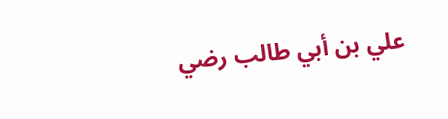علي بن أبي طالب رضي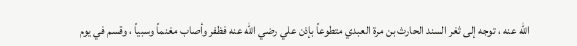الله عنه ، توجه إلى ثغر السند الحارث بن مرة العبدي متطوعاً بإذن علي رضي الله عنه فظفر وأصاب مغنماً وسبياً ، وقسم في يوم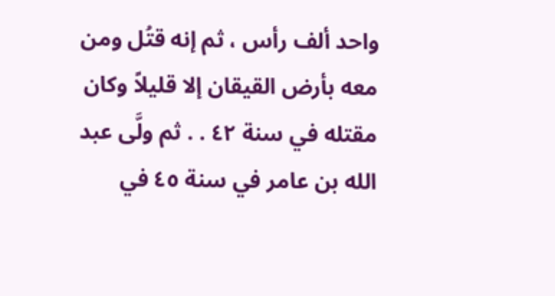واحد ألف رأس ، ثم إنه قتُل ومن معه بأرض القيقان إلا قليلاً وكان مقتله في سنة ٤٢ . . ثم ولَّى عبد الله بن عامر في سنة ٤٥ في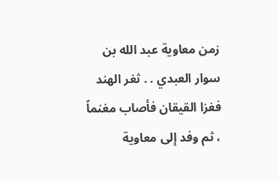زمن معاوية عبد الله بن سوار العبدي . . ثغر الهند فغزا القيقان فأصاب مغنماً ، ثم وفد إلى معاوية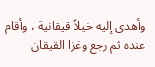وأهدى إليه خيلاً قيقانية ، وأقام عنده ثم رجع وغزا القيقان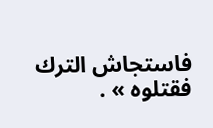فاستجاش الترك فقتلوه » .